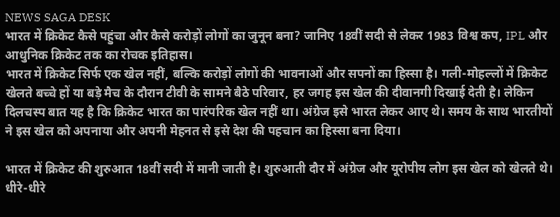NEWS SAGA DESK
भारत में क्रिकेट कैसे पहुंचा और कैसे करोड़ों लोगों का जुनून बना? जानिए 18वीं सदी से लेकर 1983 विश्व कप, IPL और आधुनिक क्रिकेट तक का रोचक इतिहास।
भारत में क्रिकेट सिर्फ एक खेल नहीं, बल्कि करोड़ों लोगों की भावनाओं और सपनों का हिस्सा है। गली-मोहल्लों में क्रिकेट खेलते बच्चे हों या बड़े मैच के दौरान टीवी के सामने बैठे परिवार, हर जगह इस खेल की दीवानगी दिखाई देती है। लेकिन दिलचस्प बात यह है कि क्रिकेट भारत का पारंपरिक खेल नहीं था। अंग्रेज इसे भारत लेकर आए थे। समय के साथ भारतीयों ने इस खेल को अपनाया और अपनी मेहनत से इसे देश की पहचान का हिस्सा बना दिया।

भारत में क्रिकेट की शुरुआत 18वीं सदी में मानी जाती है। शुरुआती दौर में अंग्रेज और यूरोपीय लोग इस खेल को खेलते थे। धीरे-धीरे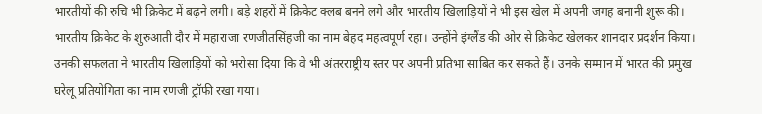भारतीयों की रुचि भी क्रिकेट में बढ़ने लगी। बड़े शहरों में क्रिकेट क्लब बनने लगे और भारतीय खिलाड़ियों ने भी इस खेल में अपनी जगह बनानी शुरू की।
भारतीय क्रिकेट के शुरुआती दौर में महाराजा रणजीतसिंहजी का नाम बेहद महत्वपूर्ण रहा। उन्होंने इंग्लैंड की ओर से क्रिकेट खेलकर शानदार प्रदर्शन किया। उनकी सफलता ने भारतीय खिलाड़ियों को भरोसा दिया कि वे भी अंतरराष्ट्रीय स्तर पर अपनी प्रतिभा साबित कर सकते हैं। उनके सम्मान में भारत की प्रमुख घरेलू प्रतियोगिता का नाम रणजी ट्रॉफी रखा गया।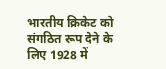भारतीय क्रिकेट को संगठित रूप देने के लिए 1928 में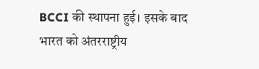BCCI की स्थापना हुई। इसके बाद भारत को अंतरराष्ट्रीय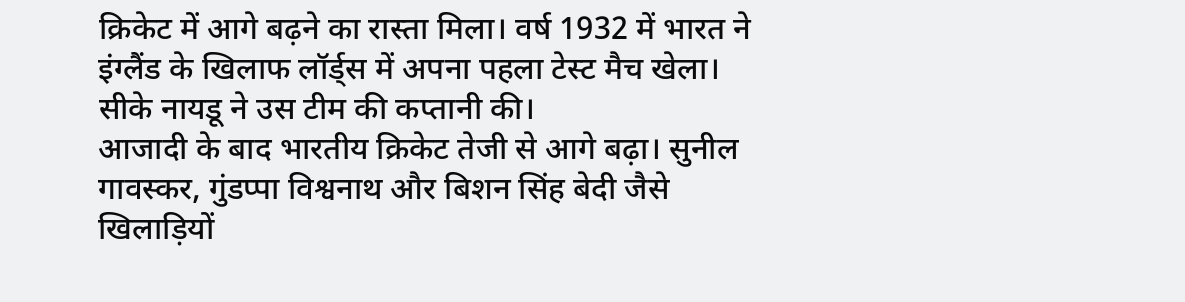क्रिकेट में आगे बढ़ने का रास्ता मिला। वर्ष 1932 में भारत ने इंग्लैंड के खिलाफ लॉर्ड्स में अपना पहला टेस्ट मैच खेला। सीके नायडू ने उस टीम की कप्तानी की।
आजादी के बाद भारतीय क्रिकेट तेजी से आगे बढ़ा। सुनील गावस्कर, गुंडप्पा विश्वनाथ और बिशन सिंह बेदी जैसे खिलाड़ियों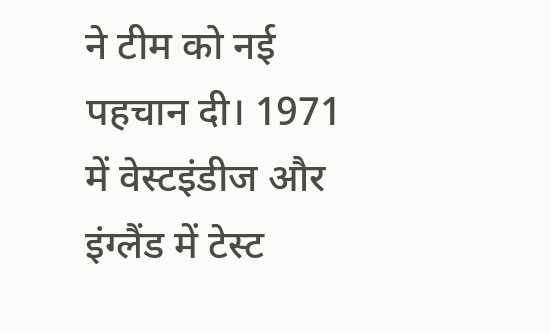ने टीम को नई पहचान दी। 1971 में वेस्टइंडीज और इंग्लैंड में टेस्ट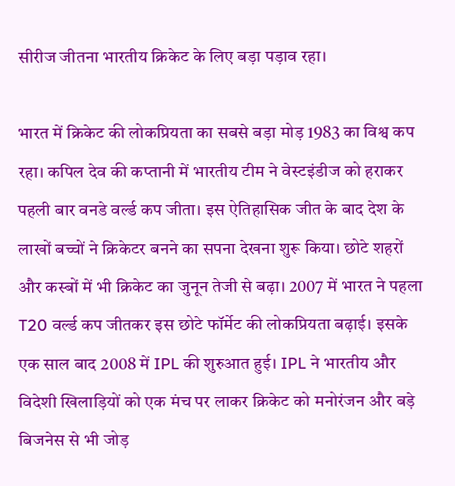सीरीज जीतना भारतीय क्रिकेट के लिए बड़ा पड़ाव रहा।

भारत में क्रिकेट की लोकप्रियता का सबसे बड़ा मोड़ 1983 का विश्व कप रहा। कपिल देव की कप्तानी में भारतीय टीम ने वेस्टइंडीज को हराकर पहली बार वनडे वर्ल्ड कप जीता। इस ऐतिहासिक जीत के बाद देश के लाखों बच्चों ने क्रिकेटर बनने का सपना देखना शुरू किया। छोटे शहरों और कस्बों में भी क्रिकेट का जुनून तेजी से बढ़ा। 2007 में भारत ने पहला T20 वर्ल्ड कप जीतकर इस छोटे फॉर्मेट की लोकप्रियता बढ़ाई। इसके एक साल बाद 2008 में IPL की शुरुआत हुई। IPL ने भारतीय और विदेशी खिलाड़ियों को एक मंच पर लाकर क्रिकेट को मनोरंजन और बड़े बिजनेस से भी जोड़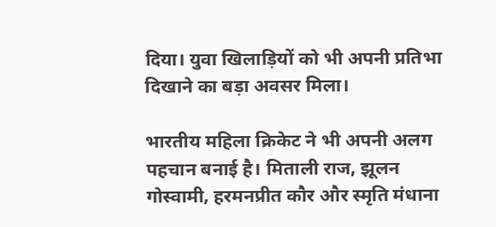दिया। युवा खिलाड़ियों को भी अपनी प्रतिभा दिखाने का बड़ा अवसर मिला।

भारतीय महिला क्रिकेट ने भी अपनी अलग पहचान बनाई है। मिताली राज, झूलन गोस्वामी, हरमनप्रीत कौर और स्मृति मंधाना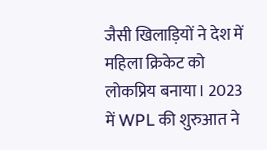जैसी खिलाड़ियों ने देश में महिला क्रिकेट को लोकप्रिय बनाया। 2023 में WPL की शुरुआत ने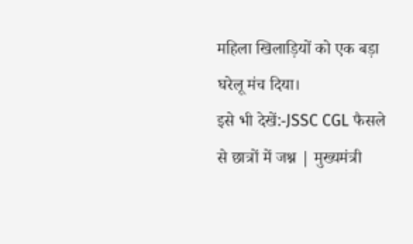महिला खिलाड़ियों को एक बड़ा घरेलू मंच दिया।
इसे भी देखें:-JSSC CGL फैसले से छात्रों में जश्न | मुख्यमंत्री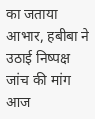का जताया आभार, हबीबा ने उठाई निष्पक्ष जांच की मांग
आज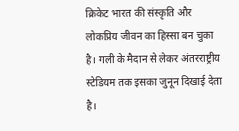क्रिकेट भारत की संस्कृति और लोकप्रिय जीवन का हिस्सा बन चुका है। गली के मैदान से लेकर अंतरराष्ट्रीय स्टेडियम तक इसका जुनून दिखाई देता है।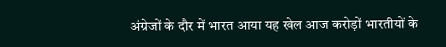अंग्रेजों के दौर में भारत आया यह खेल आज करोड़ों भारतीयों के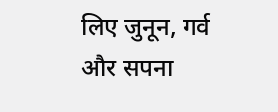लिए जुनून, गर्व और सपना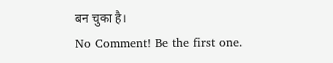बन चुका है।
No Comment! Be the first one.